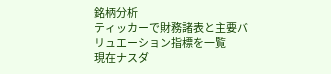銘柄分析
ティッカーで財務諸表と主要バリュエーション指標を一覧
現在ナスダ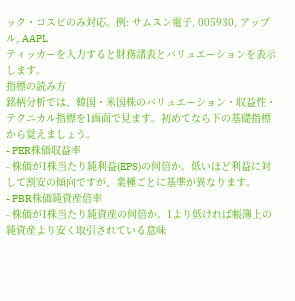ック・コスピのみ対応。例: サムスン電子, 005930, アップル, AAPL
ティッカーを入力すると財務諸表とバリュエーションを表示します。
指標の読み方
銘柄分析では、韓国・米国株のバリュエーション・収益性・テクニカル指標を1画面で見ます。初めてなら下の基礎指標から覚えましょう。
- PER株価収益率
- 株価が1株当たり純利益(EPS)の何倍か。低いほど利益に対して割安の傾向ですが、業種ごとに基準が異なります。
- PBR株価純資産倍率
- 株価が1株当たり純資産の何倍か。1より低ければ帳簿上の純資産より安く取引されている意味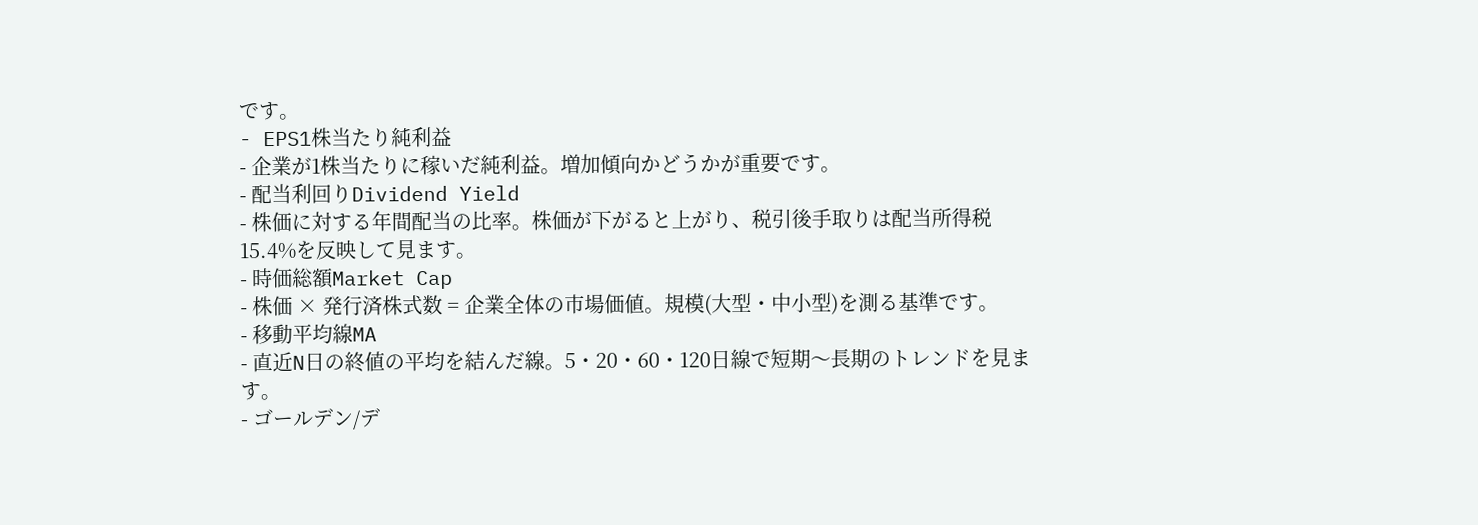です。
- EPS1株当たり純利益
- 企業が1株当たりに稼いだ純利益。増加傾向かどうかが重要です。
- 配当利回りDividend Yield
- 株価に対する年間配当の比率。株価が下がると上がり、税引後手取りは配当所得税15.4%を反映して見ます。
- 時価総額Market Cap
- 株価 × 発行済株式数 = 企業全体の市場価値。規模(大型・中小型)を測る基準です。
- 移動平均線MA
- 直近N日の終値の平均を結んだ線。5・20・60・120日線で短期〜長期のトレンドを見ます。
- ゴールデン/デ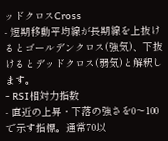ッドクロスCross
- 短期移動平均線が長期線を上抜けるとゴールデンクロス(強気)、下抜けるとデッドクロス(弱気)と解釈します。
- RSI相対力指数
- 直近の上昇・下落の強さを0〜100で示す指標。通常70以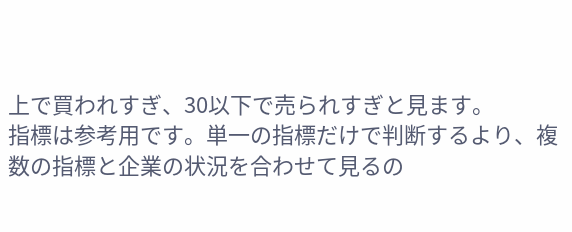上で買われすぎ、30以下で売られすぎと見ます。
指標は参考用です。単一の指標だけで判断するより、複数の指標と企業の状況を合わせて見るの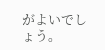がよいでしょう。